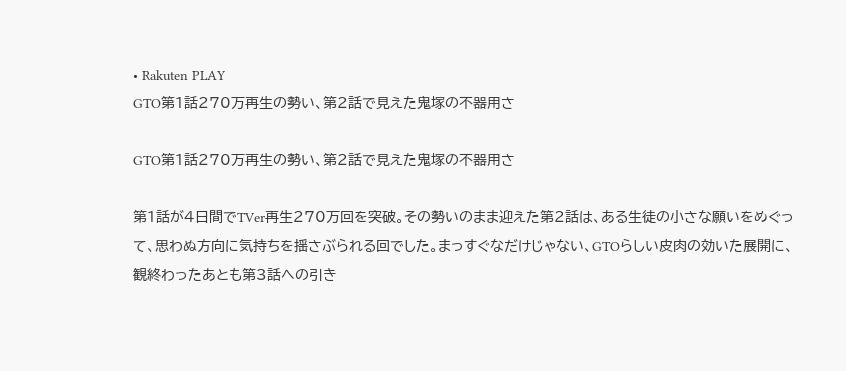• Rakuten PLAY
GTO第1話270万再生の勢い、第2話で見えた鬼塚の不器用さ

GTO第1話270万再生の勢い、第2話で見えた鬼塚の不器用さ

第1話が4日間でTVer再生270万回を突破。その勢いのまま迎えた第2話は、ある生徒の小さな願いをめぐって、思わぬ方向に気持ちを揺さぶられる回でした。まっすぐなだけじゃない、GTOらしい皮肉の効いた展開に、観終わったあとも第3話への引き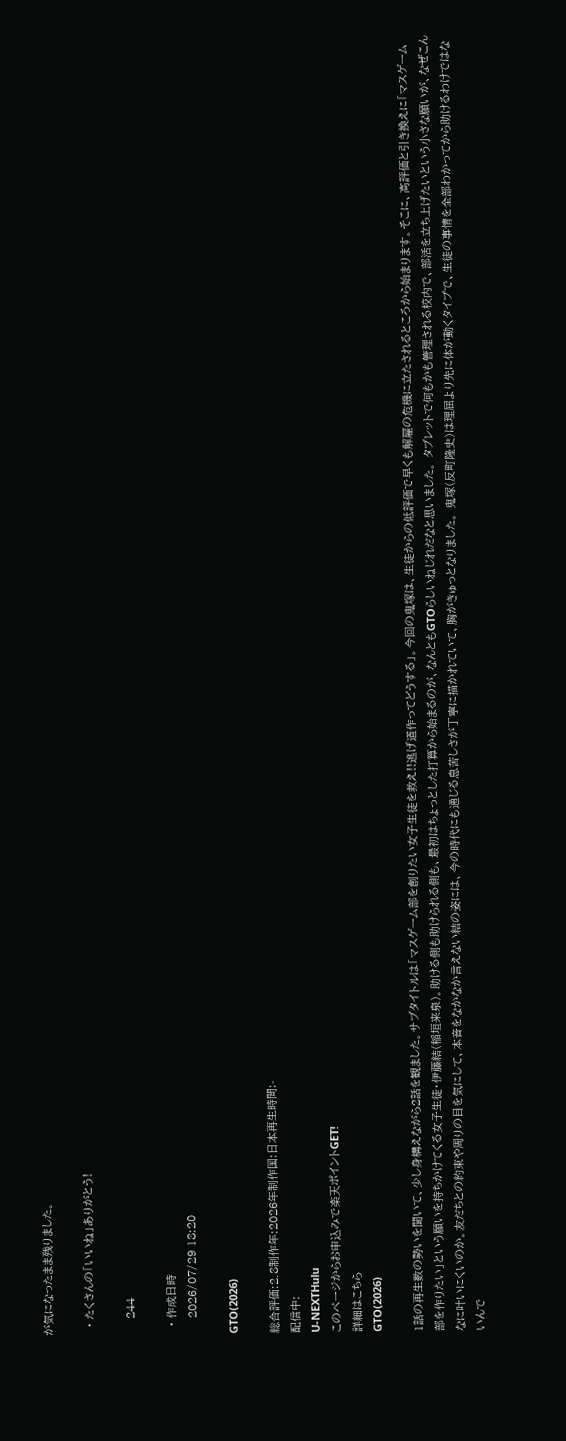が気になったまま残りました。

  • たくさんの「いいね」ありがとう!

    244

  • 作成日時
    2026/07/29 18:20

GTO(2026)

総合評価:2.8制作年:2026年制作国:日本再生時間:-
配信中:
U-NEXTHulu
このページからお申込みで楽天ポイントGET!
詳細はこちら
GTO(2026)

1話の再生数の勢いを聞いて、少し身構えながら2話を観ました。サブタイトルは「マスゲーム部を創りたい女子生徒を救え!!逃げ道作ってどうする」。今回の鬼塚は、生徒からの低評価で早くも解雇の危機に立たされるところから始まります。そこに、高評価と引き換えに「マスゲーム部を作りたい」という願いを持ちかけてくる女子生徒・伊藤結(稲垣来泉)。助ける側も助けられる側も、最初はちょっとした打算から始まるのが、なんともGTOらしいねじれだなと思いました。 タブレットで何もかも管理される校内で、部活を立ち上げたいという小さな願いが、なぜこんなに叶いにくいのか。友だちとの約束や周りの目を気にして、本音をなかなか言えない結の姿には、今の時代にも通じる息苦しさが丁寧に描かれていて、胸がきゅっとなりました。 鬼塚(反町隆史)は理屈より先に体が動くタイプで、生徒の事情を全部わかってから助けるわけではないんで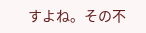すよね。その不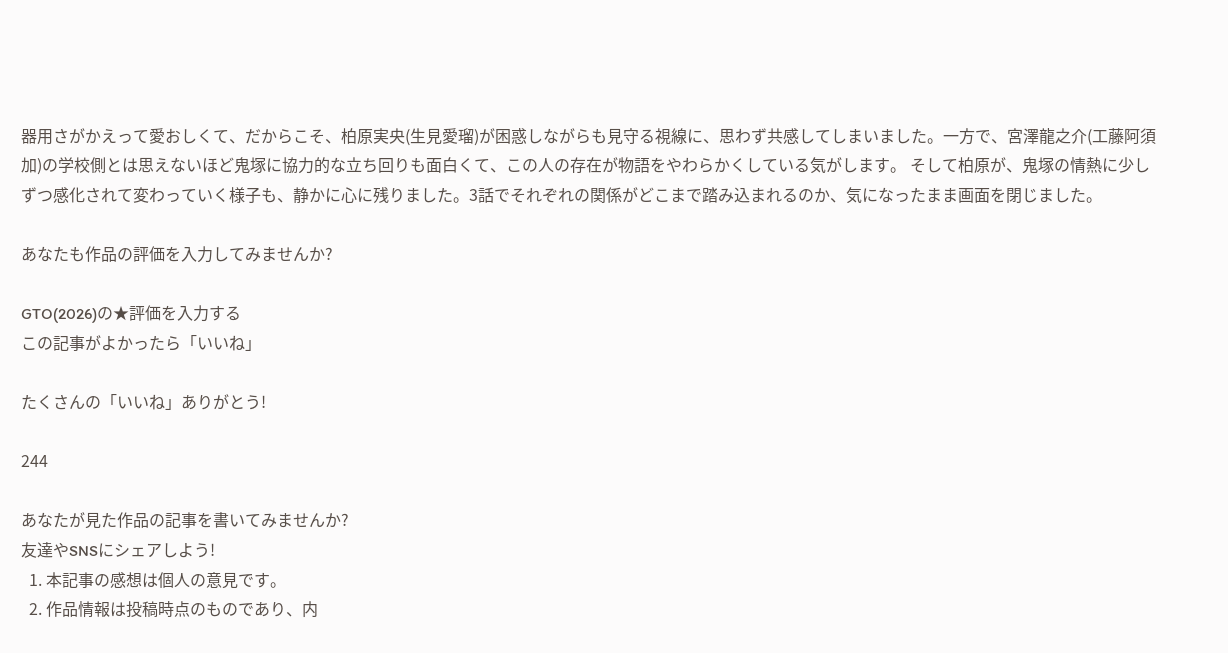器用さがかえって愛おしくて、だからこそ、柏原実央(生見愛瑠)が困惑しながらも見守る視線に、思わず共感してしまいました。一方で、宮澤龍之介(工藤阿須加)の学校側とは思えないほど鬼塚に協力的な立ち回りも面白くて、この人の存在が物語をやわらかくしている気がします。 そして柏原が、鬼塚の情熱に少しずつ感化されて変わっていく様子も、静かに心に残りました。3話でそれぞれの関係がどこまで踏み込まれるのか、気になったまま画面を閉じました。

あなたも作品の評価を入力してみませんか?

GTO(2026)の★評価を入力する
この記事がよかったら「いいね」

たくさんの「いいね」ありがとう!

244

あなたが見た作品の記事を書いてみませんか?
友達やSNSにシェアしよう!
  1. 本記事の感想は個人の意見です。
  2. 作品情報は投稿時点のものであり、内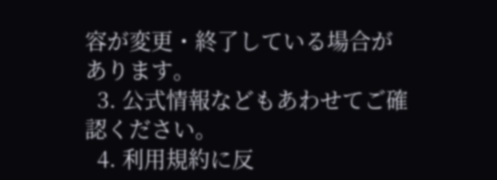容が変更・終了している場合があります。
  3. 公式情報などもあわせてご確認ください。
  4. 利用規約に反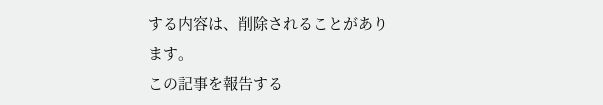する内容は、削除されることがあります。
この記事を報告する